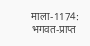माला-1174: भगवत-प्राप्त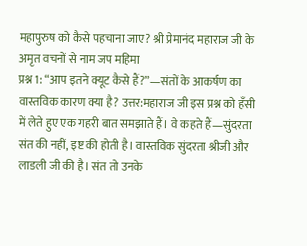महापुरुष को कैसे पहचाना जाए? श्री प्रेमानंद महाराज जी के अमृत वचनों से नाम जप महिमा
प्रश्न 1: “आप इतने क्यूट कैसे हैं?”—संतों के आकर्षण का वास्तविक कारण क्या है? उत्तर:महाराज जी इस प्रश्न को हँसी में लेते हुए एक गहरी बात समझाते हैं। वे कहते हैं—सुंदरता संत की नहीं, इष्ट की होती है। वास्तविक सुंदरता श्रीजी और लाडली जी की है। संत तो उनके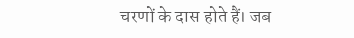चरणों के दास होते हैं। जब